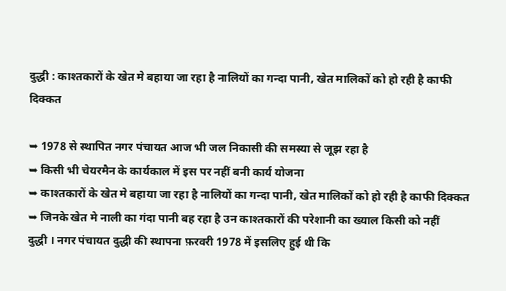दुद्धी : काश्तकारों के खेत मे बहाया जा रहा है नालियों का गन्दा पानी, खेत मालिकों को हो रही है काफी दिक्कत

➥ 1978 से स्थापित नगर पंचायत आज भी जल निकासी की समस्या से जूझ रहा है
➥ किसी भी चेयरमैन के कार्यकाल में इस पर नहीं बनी कार्य योजना
➥ काश्तकारों के खेत मे बहाया जा रहा है नालियों का गन्दा पानी, खेत मालिकों को हो रही है काफी दिक्कत
➥ जिनके खेत मे नाली का गंदा पानी बह रहा है उन काश्तकारों की परेशानी का ख्याल किसी को नहीं
दुद्धी । नगर पंचायत दुद्धी की स्थापना फ़रवरी 1978 में इसलिए हुई थी कि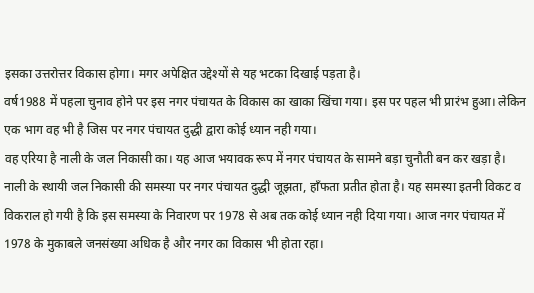इसका उत्तरोत्तर विकास होगा। मगर अपेक्षित उद्देश्यों से यह भटका दिखाई पड़ता है।
वर्ष1988 में पहला चुनाव होने पर इस नगर पंचायत के विकास का खाका खिंचा गया। इस पर पहल भी प्रारंभ हुआ। लेकिन एक भाग वह भी है जिस पर नगर पंचायत दुद्धी द्वारा कोई ध्यान नही गया।
वह एरिया है नाली के जल निकासी का। यह आज भयावक रूप में नगर पंचायत के सामने बड़ा चुनौती बन कर खड़ा है। नाली के स्थायी जल निकासी की समस्या पर नगर पंचायत दुद्धी जूझता, हाँफता प्रतीत होता है। यह समस्या इतनी विकट व विकराल हो गयी है कि इस समस्या के निवारण पर 1978 से अब तक कोई ध्यान नही दिया गया। आज नगर पंचायत में 1978 के मुकाबले जनसंख्या अधिक है और नगर का विकास भी होता रहा।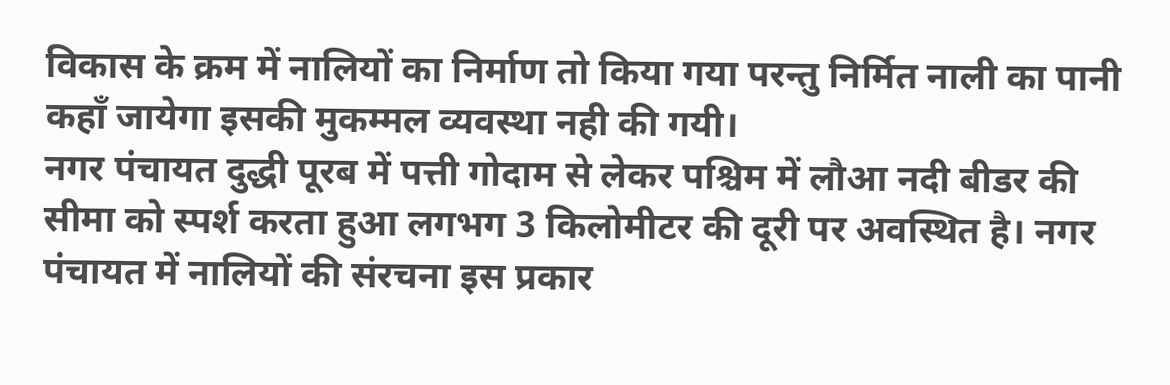विकास के क्रम में नालियों का निर्माण तो किया गया परन्तु निर्मित नाली का पानी कहाँ जायेगा इसकी मुकम्मल व्यवस्था नही की गयी।
नगर पंचायत दुद्धी पूरब में पत्ती गोदाम से लेकर पश्चिम में लौआ नदी बीडर की सीमा को स्पर्श करता हुआ लगभग 3 किलोमीटर की दूरी पर अवस्थित है। नगर पंचायत में नालियों की संरचना इस प्रकार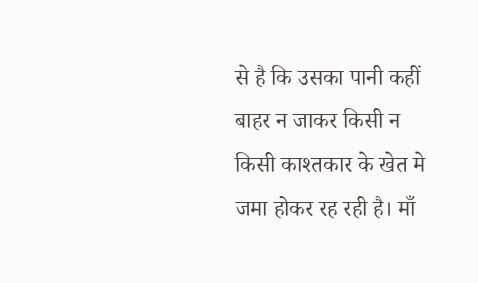से है कि उसका पानी कहीं बाहर न जाकर किसी न किसी काश्तकार के खेत मे जमा होकर रह रही है। माँ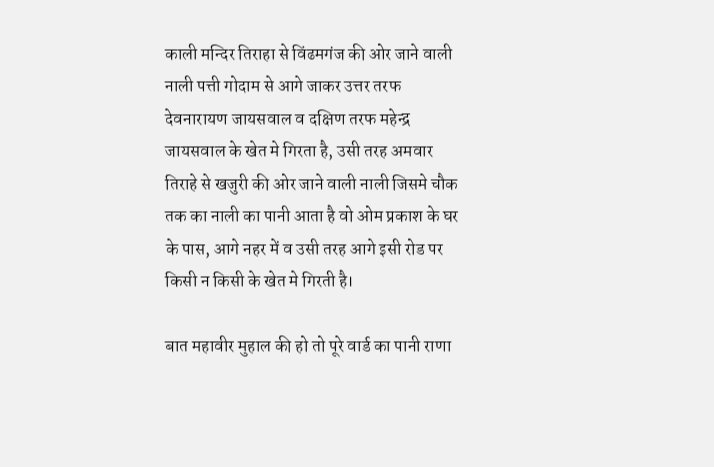काली मन्दिर तिराहा से विंढमगंज की ओर जाने वाली नाली पत्ती गोदाम से आगे जाकर उत्तर तरफ देवनारायण जायसवाल व दक्षिण तरफ महेन्द्र जायसवाल के खेत मे गिरता है, उसी तरह अमवार तिराहे से खजुरी की ओर जाने वाली नाली जिसमे चौक तक का नाली का पानी आता है वो ओम प्रकाश के घर के पास, आगे नहर में व उसी तरह आगे इसी रोड पर किसी न किसी के खेत मे गिरती है।

बात महावीर मुहाल की हो तो पूरे वार्ड का पानी राणा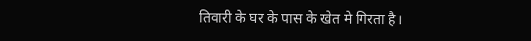तिवारी के घर के पास के खेत मे गिरता है।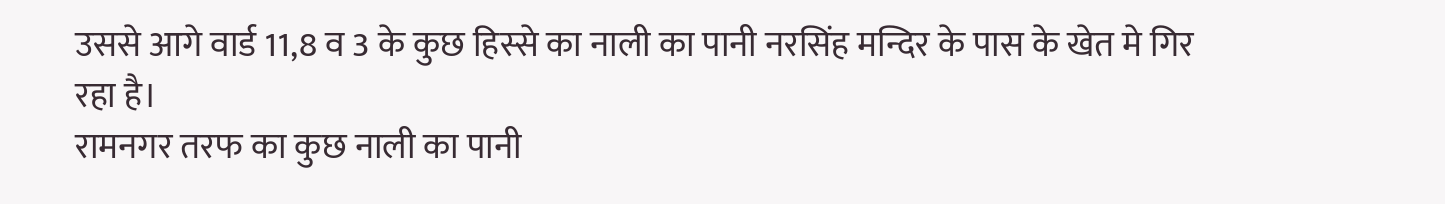उससे आगे वार्ड 11,8 व 3 के कुछ हिस्से का नाली का पानी नरसिंह मन्दिर के पास के खेत मे गिर रहा है।
रामनगर तरफ का कुछ नाली का पानी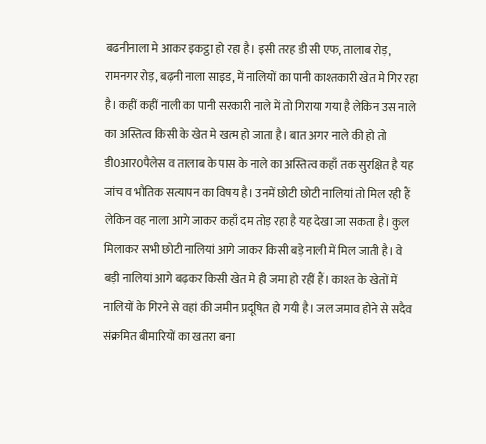बढनीनाला मे आकर इकट्ठा हो रहा है। इसी तरह डी सी एफ, तालाब रोड़, रामनगर रोड़, बढ़नी नाला साइड, में नालियों का पानी काश्तकारी खेत मे गिर रहा है। कहीं कहीं नाली का पानी सरकारी नाले में तो गिराया गया है लेकिन उस नाले का अस्तित्व किसी के खेत मे खत्म हो जाता है। बात अगर नाले की हो तो डी0आर0पैलेस व तालाब के पास के नाले का अस्तित्व कहाँ तक सुरक्षित है यह जांच व भौतिक सत्यापन का विषय है। उनमें छोटी छोटी नालियां तो मिल रही हैं लेकिन वह नाला आगे जाकर कहाँ दम तोड़ रहा है यह देखा जा सकता है। कुल मिलाकर सभी छोटी नालियां आगे जाकर किसी बड़े नाली में मिल जाती है। वे बड़ी नालियां आगे बढ़कर किसी खेत मे ही जमा हो रहीं हैं। काश्त के खेतों में नालियों के गिरने से वहां की जमीन प्रदूषित हो गयी है। जल जमाव होने से सदैव संक्रमित बीमारियों का खतरा बना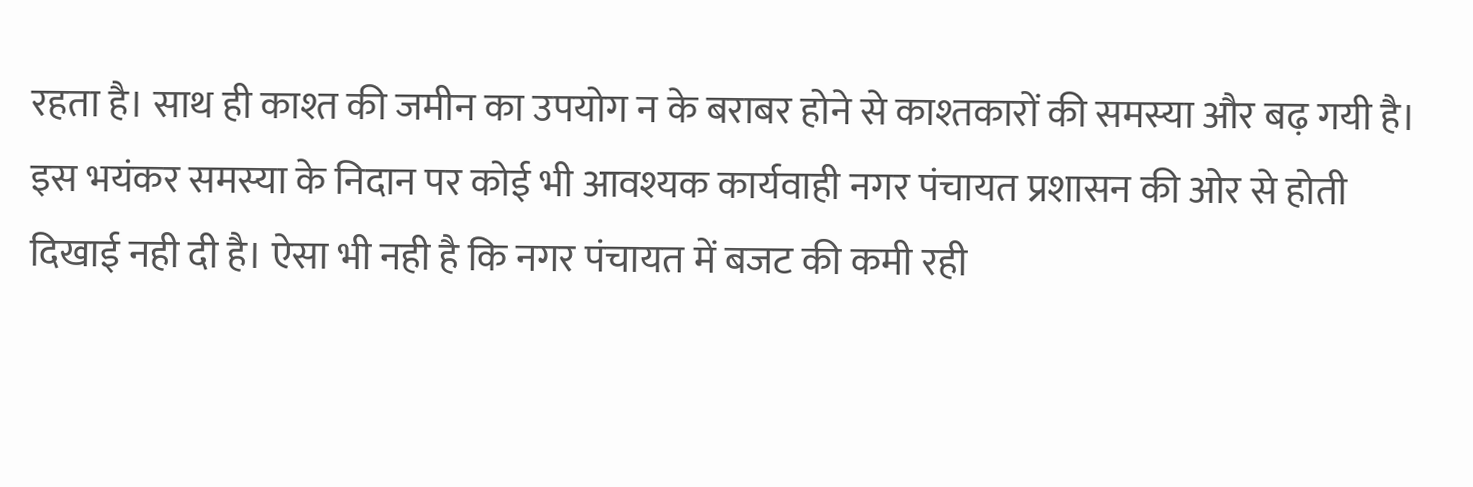रहता है। साथ ही काश्त की जमीन का उपयोग न के बराबर होने से काश्तकारों की समस्या और बढ़ गयी है।
इस भयंकर समस्या के निदान पर कोई भी आवश्यक कार्यवाही नगर पंचायत प्रशासन की ओर से होती दिखाई नही दी है। ऐसा भी नही है कि नगर पंचायत में बजट की कमी रही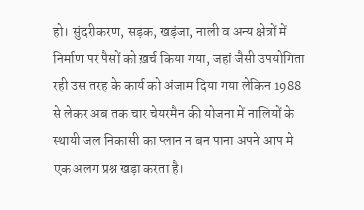हो। सुंदरीकरण, सड़क, खड़ंजा, नाली व अन्य क्षेत्रों में निर्माण पर पैसों को ख़र्च किया गया, जहां जैसी उपयोगिता रही उस तरह के कार्य को अंजाम दिया गया लेकिन 1988 से लेकर अब तक चार चेयरमैन की योजना में नालियों के स्थायी जल निकासी का प्लान न बन पाना अपने आप मे एक अलग प्रश्न खड़ा करता है।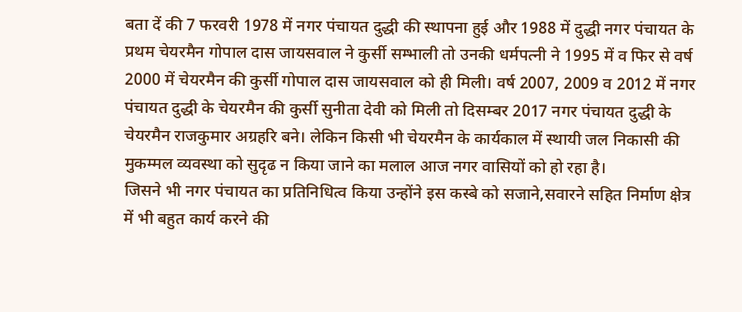बता दें की 7 फरवरी 1978 में नगर पंचायत दुद्धी की स्थापना हुई और 1988 में दुद्धी नगर पंचायत के प्रथम चेयरमैन गोपाल दास जायसवाल ने कुर्सी सम्भाली तो उनकी धर्मपत्नी ने 1995 में व फिर से वर्ष 2000 में चेयरमैन की कुर्सी गोपाल दास जायसवाल को ही मिली। वर्ष 2007, 2009 व 2012 में नगर पंचायत दुद्धी के चेयरमैन की कुर्सी सुनीता देवी को मिली तो दिसम्बर 2017 नगर पंचायत दुद्धी के चेयरमैन राजकुमार अग्रहरि बने। लेकिन किसी भी चेयरमैन के कार्यकाल में स्थायी जल निकासी की मुकम्मल व्यवस्था को सुदृढ न किया जाने का मलाल आज नगर वासियों को हो रहा है।
जिसने भी नगर पंचायत का प्रतिनिधित्व किया उन्होंने इस कस्बे को सजाने,सवारने सहित निर्माण क्षेत्र में भी बहुत कार्य करने की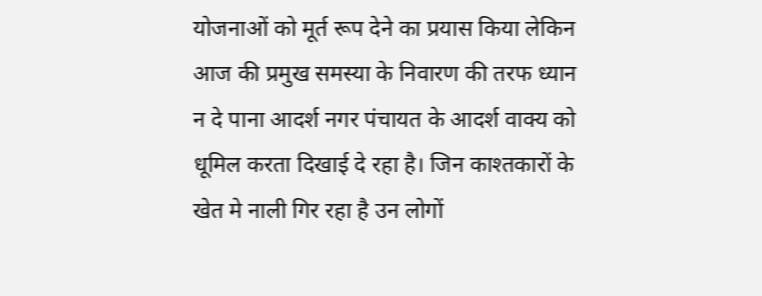योजनाओं को मूर्त रूप देने का प्रयास किया लेकिन आज की प्रमुख समस्या के निवारण की तरफ ध्यान न दे पाना आदर्श नगर पंचायत के आदर्श वाक्य को धूमिल करता दिखाई दे रहा है। जिन काश्तकारों के खेत मे नाली गिर रहा है उन लोगों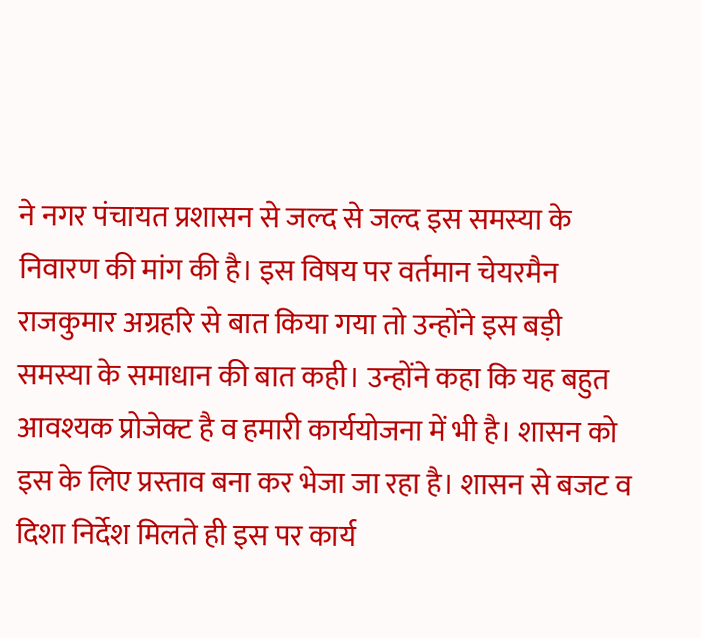ने नगर पंचायत प्रशासन से जल्द से जल्द इस समस्या के निवारण की मांग की है। इस विषय पर वर्तमान चेयरमैन राजकुमार अग्रहरि से बात किया गया तो उन्होंने इस बड़ी समस्या के समाधान की बात कही। उन्होंने कहा कि यह बहुत आवश्यक प्रोजेक्ट है व हमारी कार्ययोजना में भी है। शासन को इस के लिए प्रस्ताव बना कर भेजा जा रहा है। शासन से बजट व दिशा निर्देश मिलते ही इस पर कार्य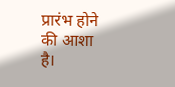प्रारंभ होने की आशा है।